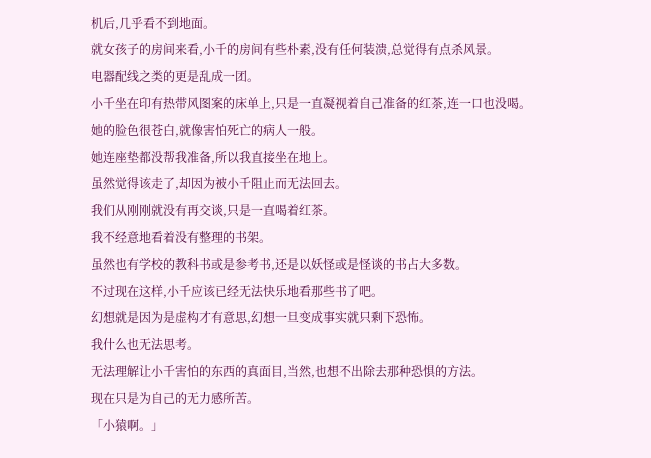机后,几乎看不到地面。
就女孩子的房间来看,小千的房间有些朴素,没有任何装溃,总觉得有点杀风景。
电器配线之类的更是乱成一团。
小千坐在印有热带风图案的床单上,只是一直凝视着自己准备的红茶,连一口也没喝。
她的脸色很苍白,就像害怕死亡的病人一般。
她连座垫都没帮我准备,所以我直接坐在地上。
虽然觉得该走了,却因为被小千阻止而无法回去。
我们从刚刚就没有再交谈,只是一直喝着红茶。
我不经意地看着没有整理的书架。
虽然也有学校的教科书或是参考书,还是以妖怪或是怪谈的书占大多数。
不过现在这样,小千应该已经无法快乐地看那些书了吧。
幻想就是因为是虚构才有意思,幻想一旦变成事实就只剩下恐怖。
我什么也无法思考。
无法理解让小千害怕的东西的真面目,当然,也想不出除去那种恐惧的方法。
现在只是为自己的无力感所苦。
「小猿啊。」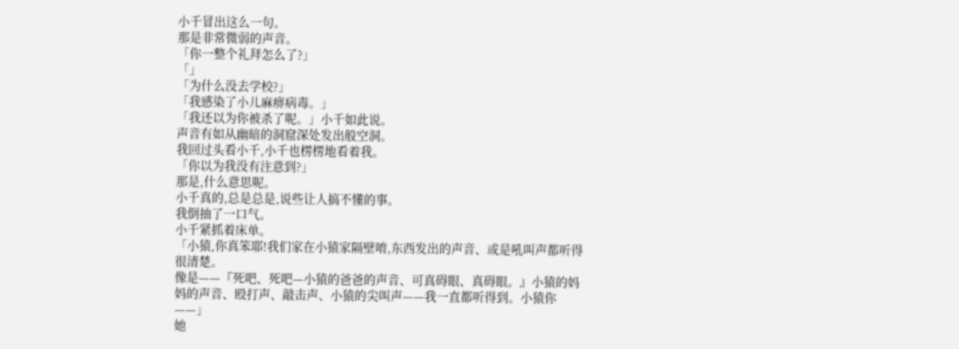小千冒出这么一句。
那是非常微弱的声音。
「你一整个礼拜怎么了?」
「」
「为什么没去学校?」
「我感染了小儿麻痹病毒。」
「我还以为你被杀了呢。」小千如此说。
声音有如从幽暗的洞窟深处发出般空洞。
我回过头看小千,小千也楞楞地看着我。
「你以为我没有注意到?」
那是,什么意思呢。
小千真的,总是总是,说些让人搞不懂的事。
我倒抽了一口气。
小千紧抓着床单。
「小猿,你真笨耶!我们家在小猿家隔壁唷,东西发出的声音、或是吼叫声都听得很清楚。
像是——『死吧、死吧—小猿的爸爸的声音、可真碍眼、真碍眼。』小猿的妈妈的声音、殴打声、敲击声、小猿的尖叫声——我一直都听得到。小猿你——」
她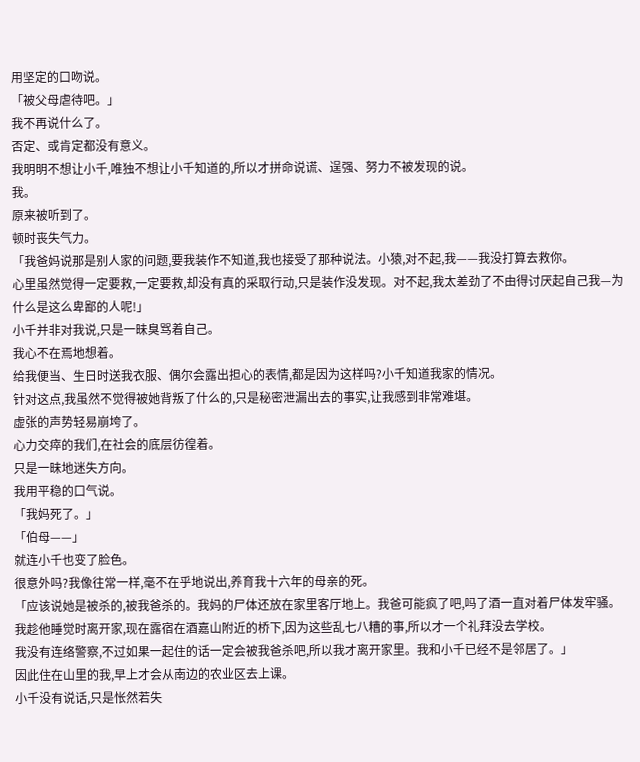用坚定的口吻说。
「被父母虐待吧。」
我不再说什么了。
否定、或肯定都没有意义。
我明明不想让小千,唯独不想让小千知道的,所以才拼命说谎、逞强、努力不被发现的说。
我。
原来被听到了。
顿时丧失气力。
「我爸妈说那是别人家的问题,要我装作不知道,我也接受了那种说法。小猿,对不起,我——我没打算去救你。
心里虽然觉得一定要救,一定要救,却没有真的采取行动,只是装作没发现。对不起,我太差劲了不由得讨厌起自己我—为什么是这么卑鄙的人呢!」
小千并非对我说,只是一昧臭骂着自己。
我心不在焉地想着。
给我便当、生日时送我衣服、偶尔会露出担心的表情,都是因为这样吗?小千知道我家的情况。
针对这点,我虽然不觉得被她背叛了什么的,只是秘密泄漏出去的事实,让我感到非常难堪。
虚张的声势轻易崩垮了。
心力交瘁的我们,在社会的底层彷徨着。
只是一昧地迷失方向。
我用平稳的口气说。
「我妈死了。」
「伯母——」
就连小千也变了脸色。
很意外吗?我像往常一样,毫不在乎地说出,养育我十六年的母亲的死。
「应该说她是被杀的,被我爸杀的。我妈的尸体还放在家里客厅地上。我爸可能疯了吧,吗了酒一直对着尸体发牢骚。
我趁他睡觉时离开家,现在露宿在酒嘉山附近的桥下,因为这些乱七八糟的事,所以才一个礼拜没去学校。
我没有连络警察,不过如果一起住的话一定会被我爸杀吧,所以我才离开家里。我和小千已经不是邻居了。」
因此住在山里的我,早上才会从南边的农业区去上课。
小千没有说话,只是怅然若失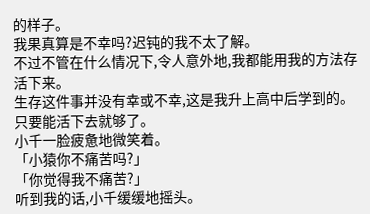的样子。
我果真算是不幸吗?迟钝的我不太了解。
不过不管在什么情况下,令人意外地,我都能用我的方法存活下来。
生存这件事并没有幸或不幸,这是我升上高中后学到的。
只要能活下去就够了。
小千一脸疲惫地微笑着。
「小猿你不痛苦吗?」
「你觉得我不痛苦?」
听到我的话,小千缓缓地摇头。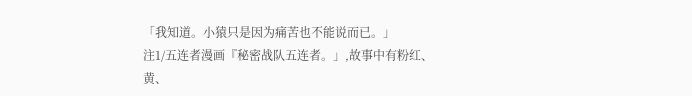「我知道。小猿只是因为痛苦也不能说而已。」
注1/五连者漫画『秘密战队五连者。」,故事中有粉红、黄、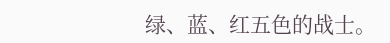绿、蓝、红五色的战士。